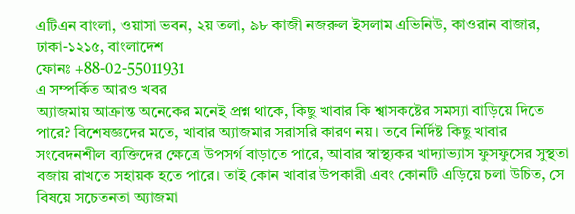এটিএন বাংলা, ওয়াসা ভবন, ২য় তলা, ৯৮ কাজী নজরুল ইসলাম এভিনিউ, কাওরান বাজার, ঢাকা-১২১৫, বাংলাদেশ
ফোনঃ +88-02-55011931
এ সম্পর্কিত আরও খবর
অ্যাজমায় আক্রান্ত অনেকের মনেই প্রশ্ন থাকে, কিছু খাবার কি শ্বাসকষ্টের সমস্যা বাড়িয়ে দিতে পারে? বিশেষজ্ঞদের মতে, খাবার অ্যাজমার সরাসরি কারণ নয়। তবে নির্দিষ্ট কিছু খাবার সংবেদনশীল ব্যক্তিদের ক্ষেত্রে উপসর্গ বাড়াতে পারে, আবার স্বাস্থ্যকর খাদ্যাভ্যাস ফুসফুসের সুস্থতা বজায় রাখতে সহায়ক হতে পারে। তাই কোন খাবার উপকারী এবং কোনটি এড়িয়ে চলা উচিত, সে বিষয়ে সচেতনতা অ্যাজমা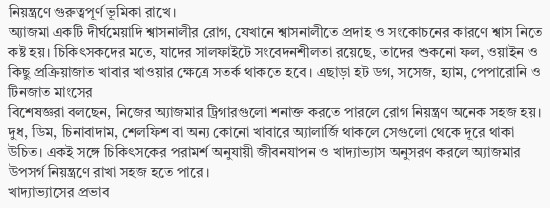নিয়ন্ত্রণে গুরুত্বপূর্ণ ভূমিকা রাখে।
অ্যাজমা একটি দীর্ঘমেয়াদি শ্বাসনালীর রোগ, যেখানে শ্বাসনালীতে প্রদাহ ও সংকোচনের কারণে শ্বাস নিতে কষ্ট হয়। চিকিৎসকদের মতে, যাদের সালফাইটে সংবেদনশীলতা রয়েছে, তাদের শুকনো ফল, ওয়াইন ও কিছু প্রক্রিয়াজাত খাবার খাওয়ার ক্ষেত্রে সতর্ক থাকতে হবে। এছাড়া হট ডগ, সসেজ, হ্যাম, পেপারোনি ও টিনজাত মাংসের
বিশেষজ্ঞরা বলছেন, নিজের অ্যাজমার ট্রিগারগুলো শনাক্ত করতে পারলে রোগ নিয়ন্ত্রণ অনেক সহজ হয়। দুধ, ডিম, চিনাবাদাম, শেলফিশ বা অন্য কোনো খাবারে অ্যালার্জি থাকলে সেগুলো থেকে দূরে থাকা উচিত। একই সঙ্গে চিকিৎসকের পরামর্শ অনুযায়ী জীবনযাপন ও খাদ্যাভ্যাস অনুসরণ করলে অ্যাজমার উপসর্গ নিয়ন্ত্রণে রাখা সহজ হতে পারে।
খাদ্যাভ্যাসের প্রভাব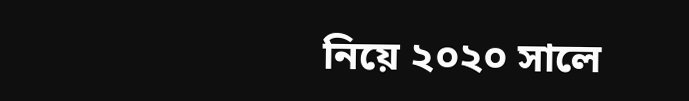নিয়ে ২০২০ সালে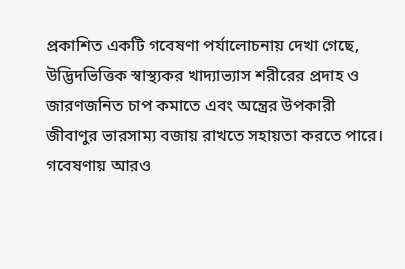প্রকাশিত একটি গবেষণা পর্যালোচনায় দেখা গেছে, উদ্ভিদভিত্তিক স্বাস্থ্যকর খাদ্যাভ্যাস শরীরের প্রদাহ ও জারণজনিত চাপ কমাতে এবং অন্ত্রের উপকারী জীবাণুর ভারসাম্য বজায় রাখতে সহায়তা করতে পারে। গবেষণায় আরও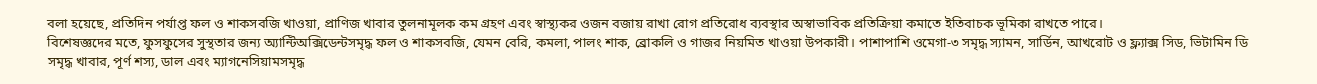বলা হয়েছে, প্রতিদিন পর্যাপ্ত ফল ও শাকসবজি খাওয়া, প্রাণিজ খাবার তুলনামূলক কম গ্রহণ এবং স্বাস্থ্যকর ওজন বজায় রাখা রোগ প্রতিরোধ ব্যবস্থার অস্বাভাবিক প্রতিক্রিয়া কমাতে ইতিবাচক ভূমিকা রাখতে পারে।
বিশেষজ্ঞদের মতে, ফুসফুসের সুস্থতার জন্য অ্যান্টিঅক্সিডেন্টসমৃদ্ধ ফল ও শাকসবজি, যেমন বেরি, কমলা, পালং শাক, ব্রোকলি ও গাজর নিয়মিত খাওয়া উপকারী। পাশাপাশি ওমেগা-৩ সমৃদ্ধ স্যামন, সার্ডিন, আখরোট ও ফ্ল্যাক্স সিড, ভিটামিন ডি সমৃদ্ধ খাবার, পূর্ণ শস্য, ডাল এবং ম্যাগনেসিয়ামসমৃদ্ধ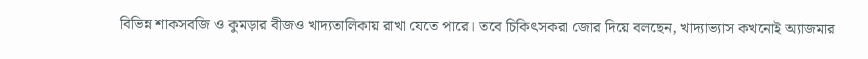বিভিন্ন শাকসবজি ও কুমড়ার বীজও খাদ্যতালিকায় রাখা যেতে পারে। তবে চিকিৎসকরা জোর দিয়ে বলছেন, খাদ্যাভ্যাস কখনোই অ্যাজমার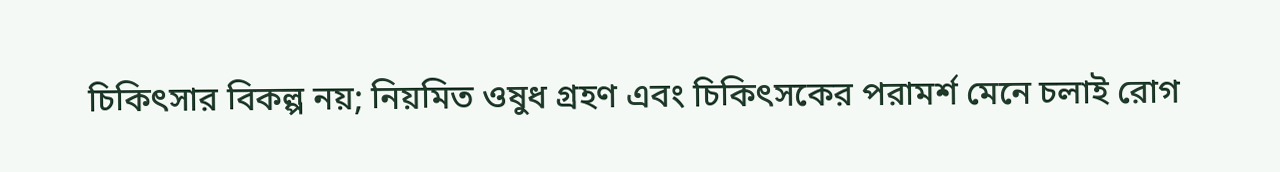চিকিৎসার বিকল্প নয়; নিয়মিত ওষুধ গ্রহণ এবং চিকিৎসকের পরামর্শ মেনে চলাই রোগ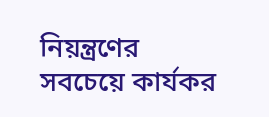নিয়ন্ত্রণের সবচেয়ে কার্যকর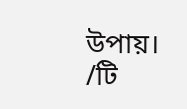উপায়।
/টি